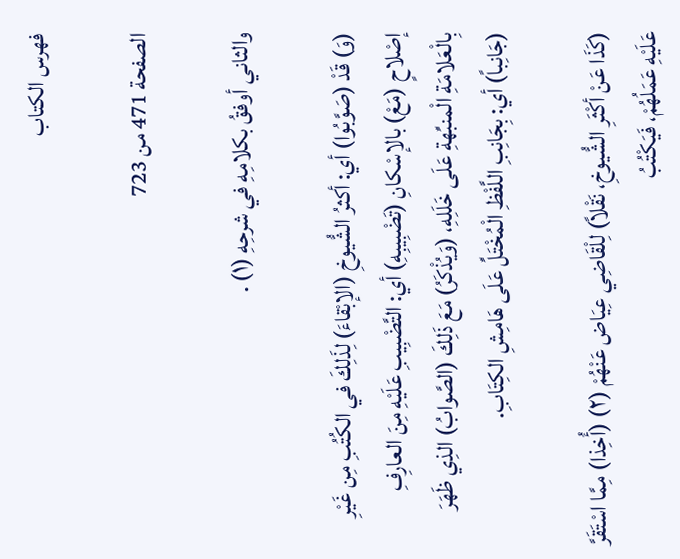فهرس الكتاب

الصفحة 471 من 723

والثاني أوفقُ بكلامِهِ في شرحِهِ (١) .

(وَ) قَدْ (صَوَّبُوا) أي: أكثرُ الشُّيوخِ (الإبْقاءَ) لِذَلِكَ في الكُتُبِ مِن غَيْرِ إصْلاحٍ (مَعْ) بالإسْكانِ (تَضْبِيبِهِ) أي: التَّضْبِيبِ عَلَيْهِ مِنَ العارِفِ بِالْعَلامَةِ الْمنبِّهةِ عَلَى خَلَلِهِ، (وَيُذْكَرُ) مَعَ ذَلِكَ (الصَّوابُ) الذِي ظَهَرَ (جَانِباً) أي: بِجَانِبِ اللَّفْظِ الْمُخْتَلِّ عَلَى هَامِشِ الكِتَابِ.

(كَذَا عَنْ أكْثَرِ الشُّيوخِ، نَقْلاً) لِلْقَاضِي عِيَاض عَنْهُمْ (٢) (أُخِذا) مِمَّا اسْتَقَرَّ عَلَيْهِ عَمَلُهُمْ، فَيَكْتُبُ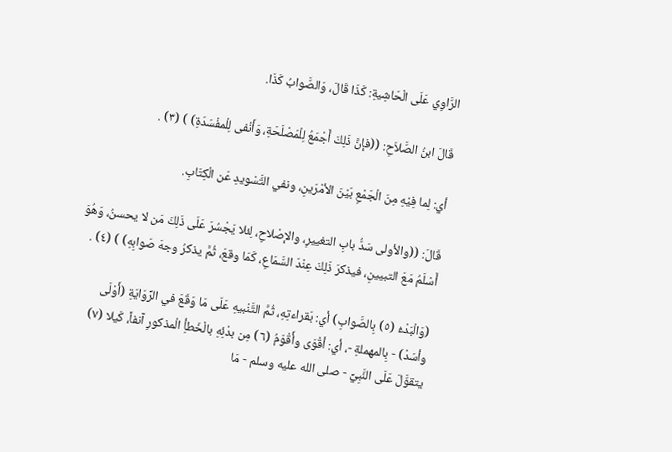الرَّاوِي عَلَى الْحَاشِيةِ: كَذَا قَالَ، وَالصَّوابُ كَذَا.

قَالَ ابنُ الصَّلاَحِ: ((فإنَّ ذَلِكَ أَجْمَعُ لِلْمَصْلَحَةِ، وَأَنْفى لِلْمفْسَدَةِ) ) (٣) .

أي: لِما فِيْهِ مِنَ الْجَمْعِ بَيْنَ الأمْرَينِ، ونفي التَّسْويدِ عَن الْكِتَابِ.

قَالَ: ((والأولى سَدُّ بابِ التغييرِ، والإصْلاحِ، لِئلا يَجْسُرَ عَلَى ذَلِكَ مَن لا يحسنُ، وَهُوَ أَسْلَمُ مَعَ التبيينِ، فيذكرَ ذَلِكَ عِنْدَ السَّمَاعِ، كَمَا وقعَ، ثُمَّ يذكرُ وجهَ صَوابِهِ) ) (٤) .

(وَالْبَدْءُ (٥) بِالصَّوابِ) أي: بَقراءتِهِ، ثُمَّ التَّنْبيهِ عَلَى مَا وَقَعَ في الرِّوَايَةِ (أَوْلَى وأسَدْ) - بِالمهملةِ -، أي: أقْوَى وأَقْوَمُ (٦) مِن بدْئِهِ بالْخَطأِ الْمذكورِ آنفاً، كَيلا (٧) يتقوَّلَ عَلَى النَّبِيِّ - صلى الله عليه وسلم - مَا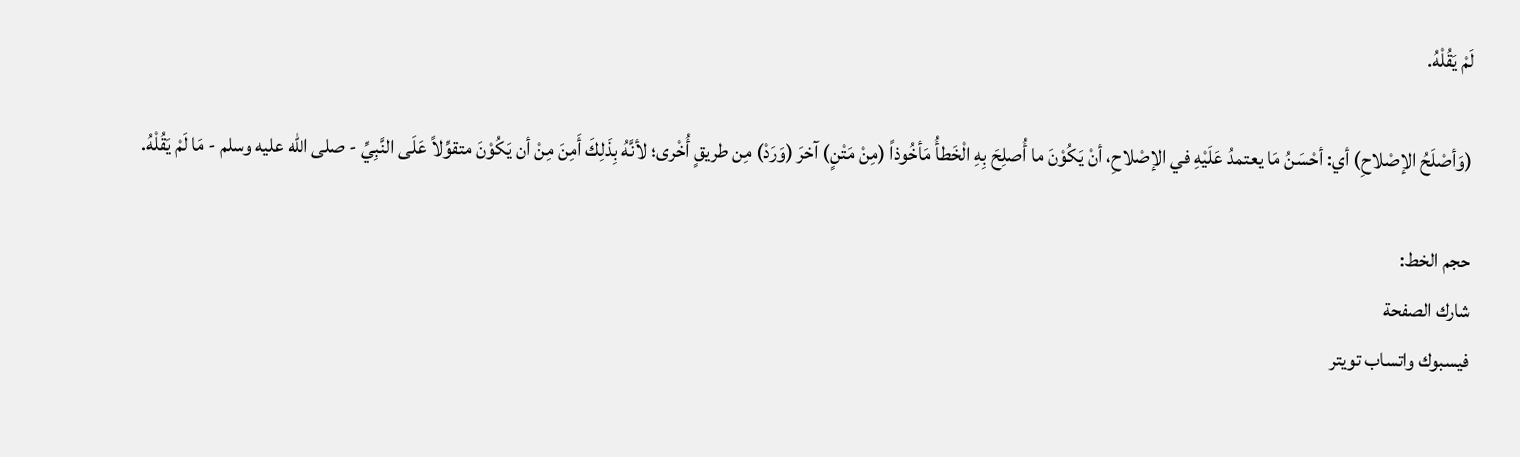لَمْ يَقُلْهُ.

(وَأصْلَحُ الإصْلاحِ) أي: أحْسَنُ مَا يعتمدُ عَلَيْهِ في الإصْلاحِ، أنْ يَكُوْنَ ما أُصلِحَ بِهِ الْخَطأُ مَأخُوذاً (مِنْ مَتْنٍ) آخرَ (وَرَدْ) مِن طريقٍ أُخْرى؛ لأنَّهُ بِذَلِكَ أَمِنَ مِنْ أن يَكُوْنَ متقوِّلاً عَلَى النَّبِيِّ - صلى الله عليه وسلم - مَا لَمْ يَقُلْهُ.

حجم الخط:
شارك الصفحة
فيسبوك واتساب تويتر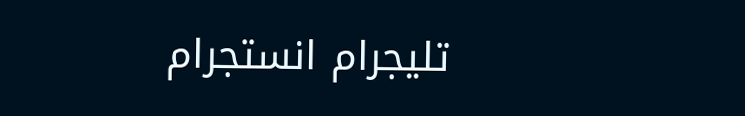تليجرام انستجرام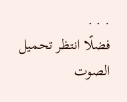. . .
فضلًا انتظر تحميل الصوت